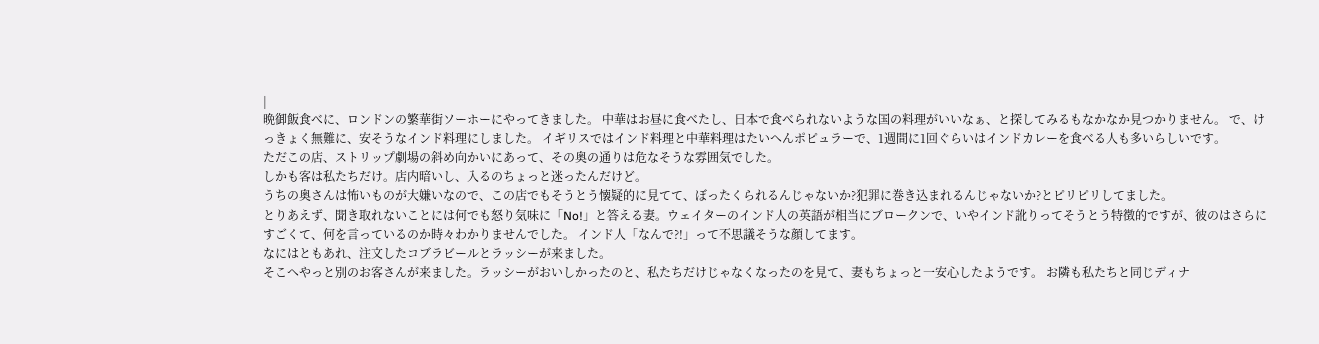|
晩御飯食べに、ロンドンの繁華街ソーホーにやってきました。 中華はお昼に食べたし、日本で食べられないような国の料理がいいなぁ、と探してみるもなかなか見つかりません。 で、けっきょく無難に、安そうなインド料理にしました。 イギリスではインド料理と中華料理はたいへんポピュラーで、1週間に1回ぐらいはインドカレーを食べる人も多いらしいです。
ただこの店、ストリップ劇場の斜め向かいにあって、その奥の通りは危なそうな雰囲気でした。
しかも客は私たちだけ。店内暗いし、入るのちょっと迷ったんだけど。
うちの奥さんは怖いものが大嫌いなので、この店でもそうとう懐疑的に見てて、ぼったくられるんじゃないか?犯罪に巻き込まれるんじゃないか?とピリピリしてました。
とりあえず、聞き取れないことには何でも怒り気味に「No!」と答える妻。ウェイターのインド人の英語が相当にブロークンで、いやインド訛りってそうとう特徴的ですが、彼のはさらにすごくて、何を言っているのか時々わかりませんでした。 インド人「なんで?!」って不思議そうな顔してます。
なにはともあれ、注文したコブラビールとラッシーが来ました。
そこへやっと別のお客さんが来ました。ラッシーがおいしかったのと、私たちだけじゃなくなったのを見て、妻もちょっと一安心したようです。 お隣も私たちと同じディナ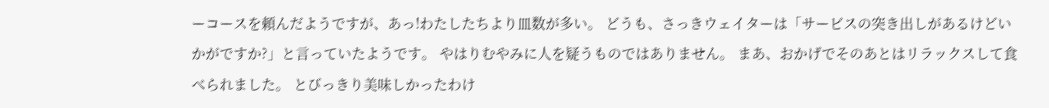ーコースを頼んだようですが、あっ!わたしたちより皿数が多い。 どうも、さっきウェイターは「サービスの突き出しがあるけどいかがですか?」と言っていたようです。 やはりむやみに人を疑うものではありません。 まあ、おかげでそのあとはリラックスして食べられました。 とびっきり美味しかったわけ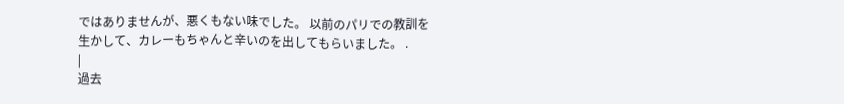ではありませんが、悪くもない味でした。 以前のパリでの教訓を生かして、カレーもちゃんと辛いのを出してもらいました。 .
|
過去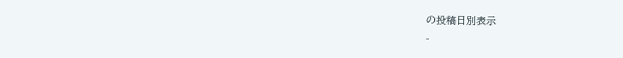の投稿日別表示
-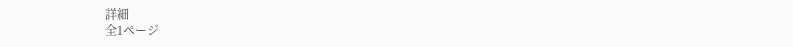詳細
全1ページ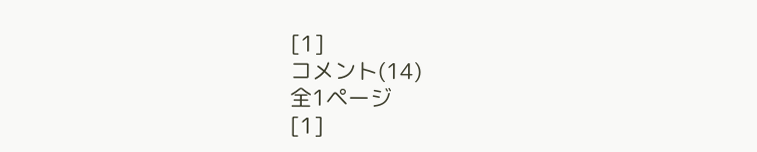[1]
コメント(14)
全1ページ
[1]